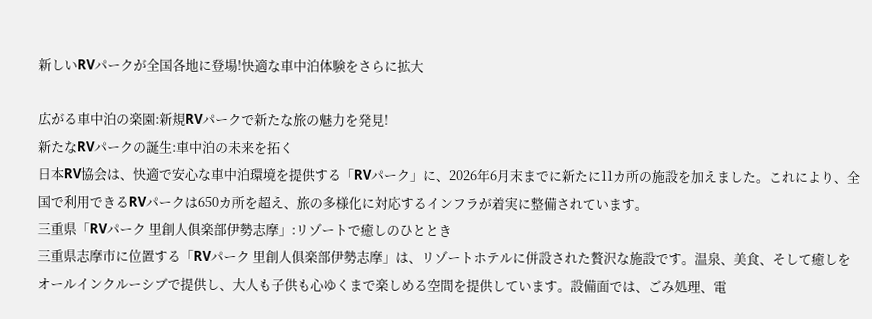新しいRVパークが全国各地に登場!快適な車中泊体験をさらに拡大

広がる車中泊の楽園:新規RVパークで新たな旅の魅力を発見!
新たなRVパークの誕生:車中泊の未来を拓く
日本RV協会は、快適で安心な車中泊環境を提供する「RVパーク」に、2026年6月末までに新たに11カ所の施設を加えました。これにより、全国で利用できるRVパークは650カ所を超え、旅の多様化に対応するインフラが着実に整備されています。
三重県「RVパーク 里創人俱楽部伊勢志摩」:リゾートで癒しのひととき
三重県志摩市に位置する「RVパーク 里創人俱楽部伊勢志摩」は、リゾートホテルに併設された贅沢な施設です。温泉、美食、そして癒しをオールインクルーシブで提供し、大人も子供も心ゆくまで楽しめる空間を提供しています。設備面では、ごみ処理、電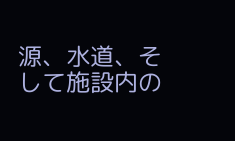源、水道、そして施設内の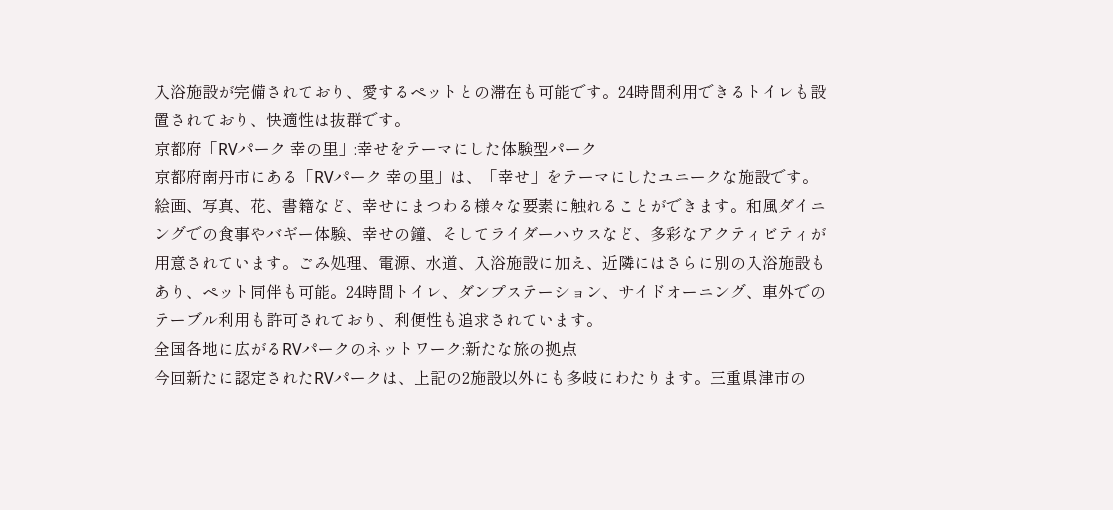入浴施設が完備されており、愛するペットとの滞在も可能です。24時間利用できるトイレも設置されており、快適性は抜群です。
京都府「RVパーク 幸の里」:幸せをテーマにした体験型パーク
京都府南丹市にある「RVパーク 幸の里」は、「幸せ」をテーマにしたユニークな施設です。絵画、写真、花、書籍など、幸せにまつわる様々な要素に触れることができます。和風ダイニングでの食事やバギー体験、幸せの鐘、そしてライダーハウスなど、多彩なアクティビティが用意されています。ごみ処理、電源、水道、入浴施設に加え、近隣にはさらに別の入浴施設もあり、ペット同伴も可能。24時間トイレ、ダンプステーション、サイドオーニング、車外でのテーブル利用も許可されており、利便性も追求されています。
全国各地に広がるRVパークのネットワーク:新たな旅の拠点
今回新たに認定されたRVパークは、上記の2施設以外にも多岐にわたります。三重県津市の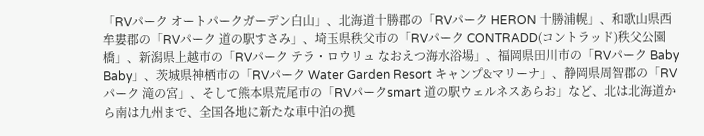「RVパーク オートパークガーデン白山」、北海道十勝郡の「RVパーク HERON 十勝浦幌」、和歌山県西牟婁郡の「RVパーク 道の駅すさみ」、埼玉県秩父市の「RVパーク CONTRADD(コントラッド)秩父公園橋」、新潟県上越市の「RVパーク テラ・ロウリュ なおえつ海水浴場」、福岡県田川市の「RVパーク Baby Baby」、茨城県神栖市の「RVパーク Water Garden Resort キャンプ&マリーナ」、静岡県周智郡の「RVパーク 滝の宮」、そして熊本県荒尾市の「RVパークsmart 道の駅ウェルネスあらお」など、北は北海道から南は九州まで、全国各地に新たな車中泊の拠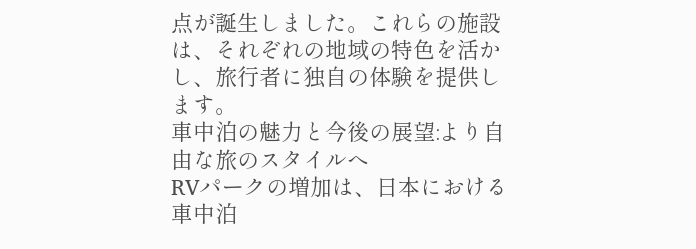点が誕生しました。これらの施設は、それぞれの地域の特色を活かし、旅行者に独自の体験を提供します。
車中泊の魅力と今後の展望:より自由な旅のスタイルへ
RVパークの増加は、日本における車中泊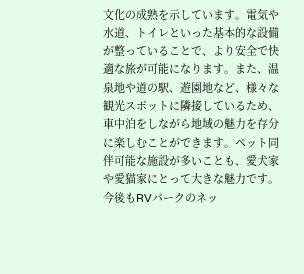文化の成熟を示しています。電気や水道、トイレといった基本的な設備が整っていることで、より安全で快適な旅が可能になります。また、温泉地や道の駅、遊園地など、様々な観光スポットに隣接しているため、車中泊をしながら地域の魅力を存分に楽しむことができます。ペット同伴可能な施設が多いことも、愛犬家や愛猫家にとって大きな魅力です。今後もRVパークのネッ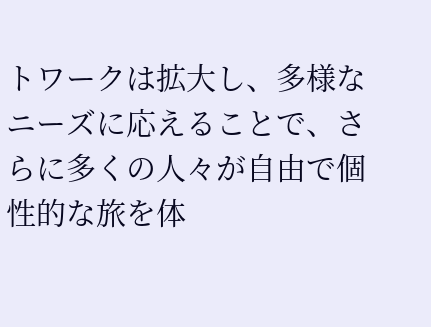トワークは拡大し、多様なニーズに応えることで、さらに多くの人々が自由で個性的な旅を体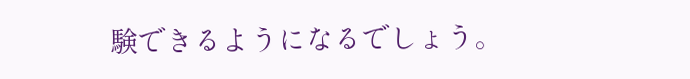験できるようになるでしょう。